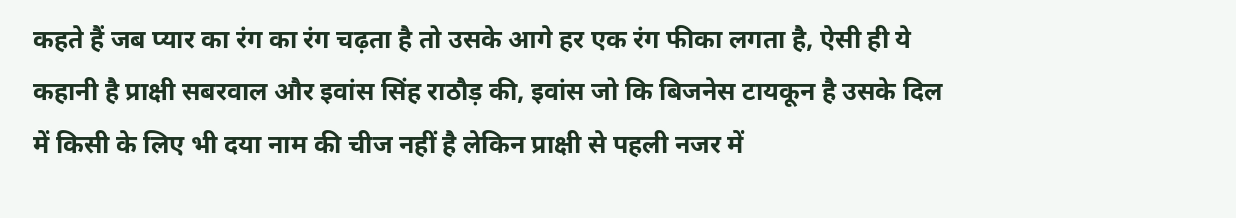कहते हैं जब प्यार का रंग का रंग चढ़ता है तो उसके आगे हर एक रंग फीका लगता है, ऐसी ही ये कहानी है प्राक्षी सबरवाल और इवांस सिंह राठौड़ की, इवांस जो कि बिजनेस टायकून है उसके दिल में किसी के लिए भी दया नाम की चीज नहीं है लेकिन प्राक्षी से पहली नजर में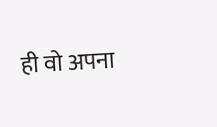ही वो अपना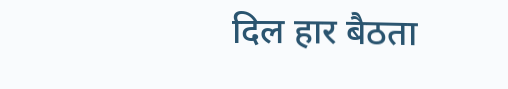दिल हार बैठता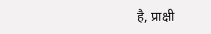है, प्राक्षी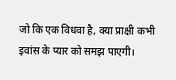जो कि एक विधवा है, क्या प्राक्षी कभी इवांस के प्यार को समझ पाएगी।